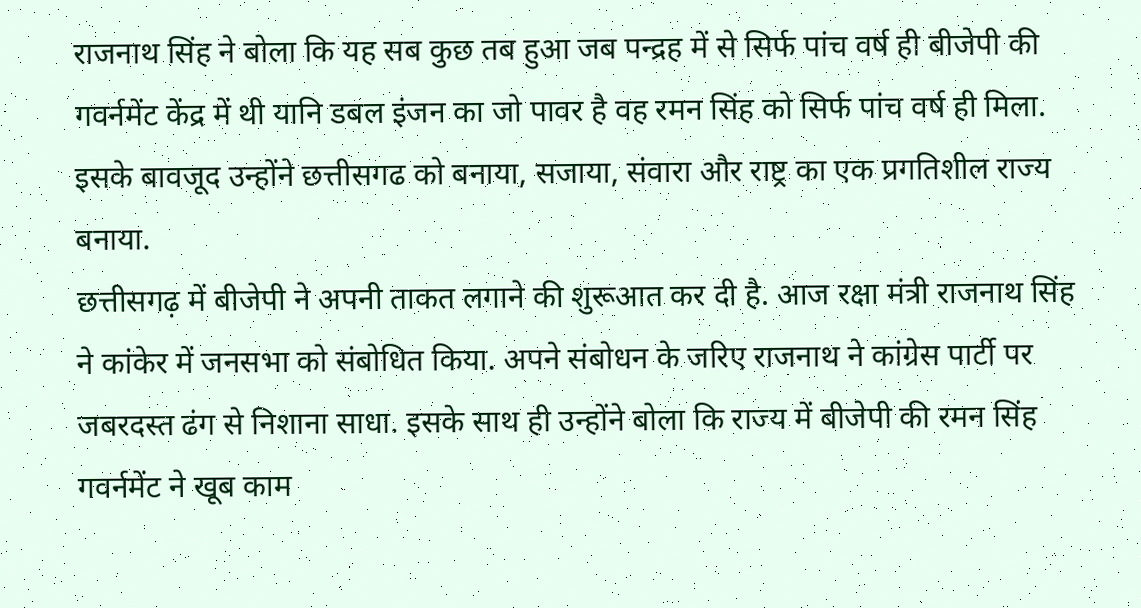राजनाथ सिंह ने बोला कि यह सब कुछ तब हुआ जब पन्द्रह में से सिर्फ पांच वर्ष ही बीजेपी की गवर्नमेंट केंद्र में थी यानि डबल इंजन का जो पावर है वह रमन सिंह को सिर्फ पांच वर्ष ही मिला. इसके बावजूद उन्होंने छत्तीसगढ को बनाया, सजाया, संवारा और राष्ट्र का एक प्रगतिशील राज्य बनाया.
छत्तीसगढ़ में बीजेपी ने अपनी ताकत लगाने की शुरूआत कर दी है. आज रक्षा मंत्री राजनाथ सिंह ने कांकेर में जनसभा को संबोधित किया. अपने संबोधन के जरिए राजनाथ ने कांग्रेस पार्टी पर जबरदस्त ढंग से निशाना साधा. इसके साथ ही उन्होंने बोला कि राज्य में बीजेपी की रमन सिंह गवर्नमेंट ने खूब काम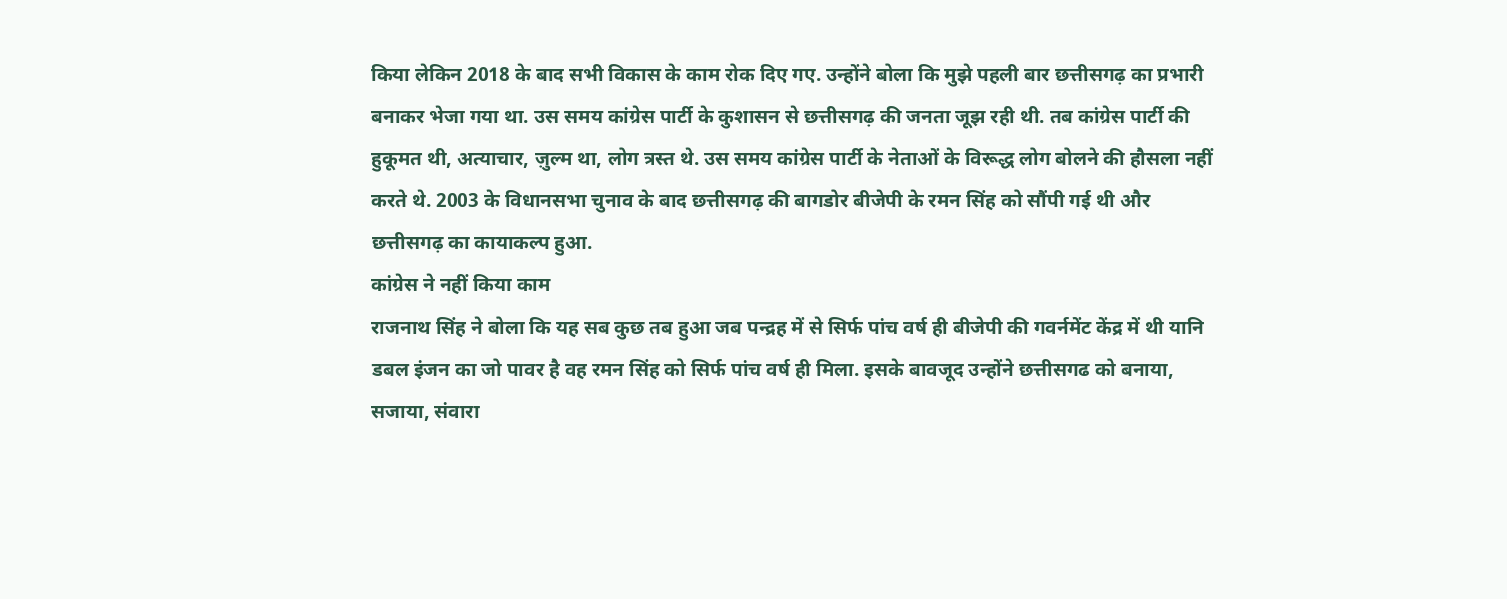किया लेकिन 2018 के बाद सभी विकास के काम रोक दिए गए. उन्होंने बोला कि मुझे पहली बार छत्तीसगढ़ का प्रभारी बनाकर भेजा गया था. उस समय कांग्रेस पार्टी के कुशासन से छत्तीसगढ़ की जनता जूझ रही थी. तब कांग्रेस पार्टी की हुकूमत थी, अत्याचार, ज़ुल्म था, लोग त्रस्त थे. उस समय कांग्रेस पार्टी के नेताओं के विरूद्ध लोग बोलने की हौसला नहीं करते थे. 2003 के विधानसभा चुनाव के बाद छत्तीसगढ़ की बागडोर बीजेपी के रमन सिंह को सौंपी गई थी और छत्तीसगढ़ का कायाकल्प हुआ.
कांग्रेस ने नहीं किया काम
राजनाथ सिंह ने बोला कि यह सब कुछ तब हुआ जब पन्द्रह में से सिर्फ पांच वर्ष ही बीजेपी की गवर्नमेंट केंद्र में थी यानि डबल इंजन का जो पावर है वह रमन सिंह को सिर्फ पांच वर्ष ही मिला. इसके बावजूद उन्होंने छत्तीसगढ को बनाया, सजाया, संवारा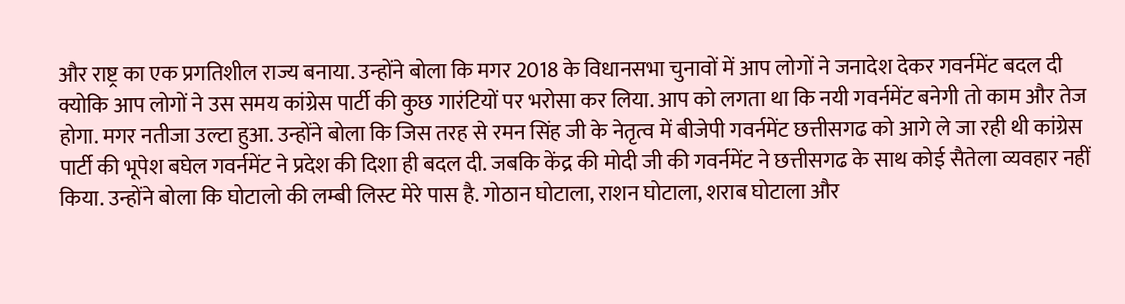और राष्ट्र का एक प्रगतिशील राज्य बनाया. उन्होंने बोला कि मगर 2018 के विधानसभा चुनावों में आप लोगों ने जनादेश देकर गवर्नमेंट बदल दी क्योकि आप लोगों ने उस समय कांग्रेस पार्टी की कुछ गारंटियों पर भरोसा कर लिया. आप को लगता था कि नयी गवर्नमेंट बनेगी तो काम और तेज होगा. मगर नतीजा उल्टा हुआ. उन्होंने बोला कि जिस तरह से रमन सिंह जी के नेतृत्व में बीजेपी गवर्नमेंट छत्तीसगढ को आगे ले जा रही थी कांग्रेस पार्टी की भूपेश बघेल गवर्नमेंट ने प्रदेश की दिशा ही बदल दी. जबकि केंद्र की मोदी जी की गवर्नमेंट ने छत्तीसगढ के साथ कोई सैतेला व्यवहार नहीं किया. उन्होंने बोला कि घोटालो की लम्बी लिस्ट मेरे पास है. गोठान घोटाला, राशन घोटाला, शराब घोटाला और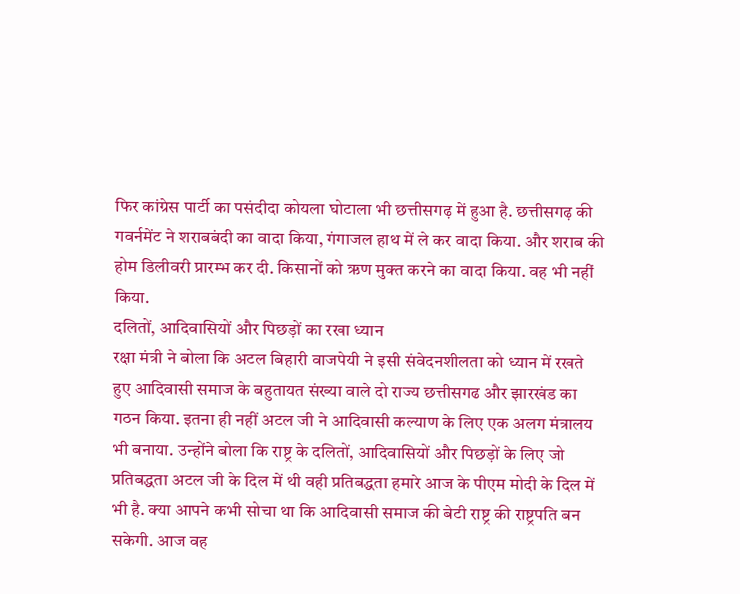फिर कांग्रेस पार्टी का पसंदीदा कोयला घोटाला भी छत्तीसगढ़ में हुआ है. छत्तीसगढ़ की गवर्नमेंट ने शराबबंदी का वादा किया, गंगाजल हाथ में ले कर वादा किया. और शराब की होम डिलीवरी प्रारम्भ कर दी. किसानों को ऋण मुक्त करने का वादा किया. वह भी नहीं किया.
दलितों, आदिवासियों और पिछड़ों का रखा ध्यान
रक्षा मंत्री ने बोला कि अटल बिहारी वाजपेयी ने इसी संवेदनशीलता को ध्यान में रखते हुए आदिवासी समाज के बहुतायत संख्या वाले दो राज्य छत्तीसगढ और झारखंड का गठन किया. इतना ही नहीं अटल जी ने आदिवासी कल्याण के लिए एक अलग मंत्रालय भी बनाया. उन्होंने बोला कि राष्ट्र के दलितों, आदिवासियों और पिछड़ों के लिए जो प्रतिबद्धता अटल जी के दिल में थी वही प्रतिबद्धता हमारे आज के पीएम मोदी के दिल में भी है. क्या आपने कभी सोचा था कि आदिवासी समाज की बेटी राष्ट्र की राष्ट्रपति बन सकेगी. आज वह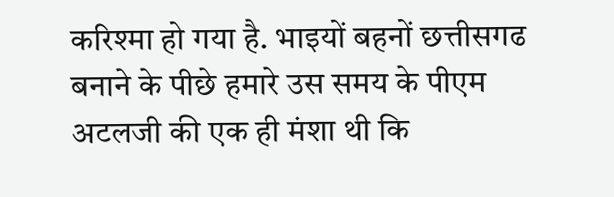करिश्मा हो गया है. भाइयों बहनों छत्तीसगढ बनाने के पीछे हमारे उस समय के पीएम अटलजी की एक ही मंशा थी कि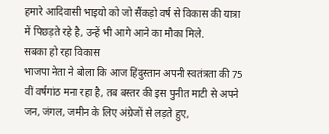हमारे आदिवासी भाइयो को जो सैंकड़ो वर्ष से विकास की यात्रा में पिछड़ते रहे है, उन्हें भी आगे आने का मौका मिले.
सबका हो रहा विकास
भाजपा नेता ने बोला कि आज हिंदुस्तान अपनी स्वतंत्रता की 75 वीं वर्षगांठ मना रहा है, तब बस्तर की इस पुनीत माटी से अपने जन, जंगल, जमीन के लिए अंग्रेजों से लड़ते हुए,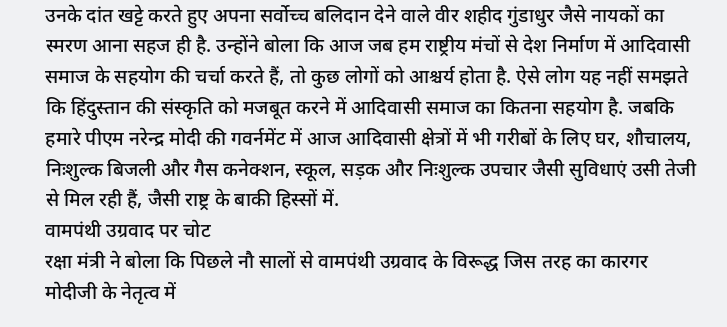उनके दांत खट्टे करते हुए अपना सर्वोच्च बलिदान देने वाले वीर शहीद गुंडाधुर जैसे नायकों का स्मरण आना सहज ही है. उन्होंने बोला कि आज जब हम राष्ट्रीय मंचों से देश निर्माण में आदिवासी समाज के सहयोग की चर्चा करते हैं, तो कुछ लोगों को आश्चर्य होता है. ऐसे लोग यह नहीं समझते कि हिंदुस्तान की संस्कृति को मजबूत करने में आदिवासी समाज का कितना सहयोग है. जबकि हमारे पीएम नरेन्द्र मोदी की गवर्नमेंट में आज आदिवासी क्षेत्रों में भी गरीबों के लिए घर, शौचालय, निःशुल्क बिजली और गैस कनेक्शन, स्कूल, सड़क और निःशुल्क उपचार जैसी सुविधाएं उसी तेजी से मिल रही हैं, जैसी राष्ट्र के बाकी हिस्सों में.
वामपंथी उग्रवाद पर चोट
रक्षा मंत्री ने बोला कि पिछले नौ सालों से वामपंथी उग्रवाद के विरूद्ध जिस तरह का कारगर मोदीजी के नेतृत्व में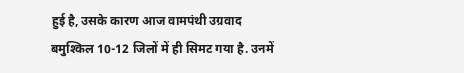हुई है, उसके कारण आज वामपंथी उग्रवाद बमुश्किल 10-12 जिलों में ही सिमट गया है. उनमें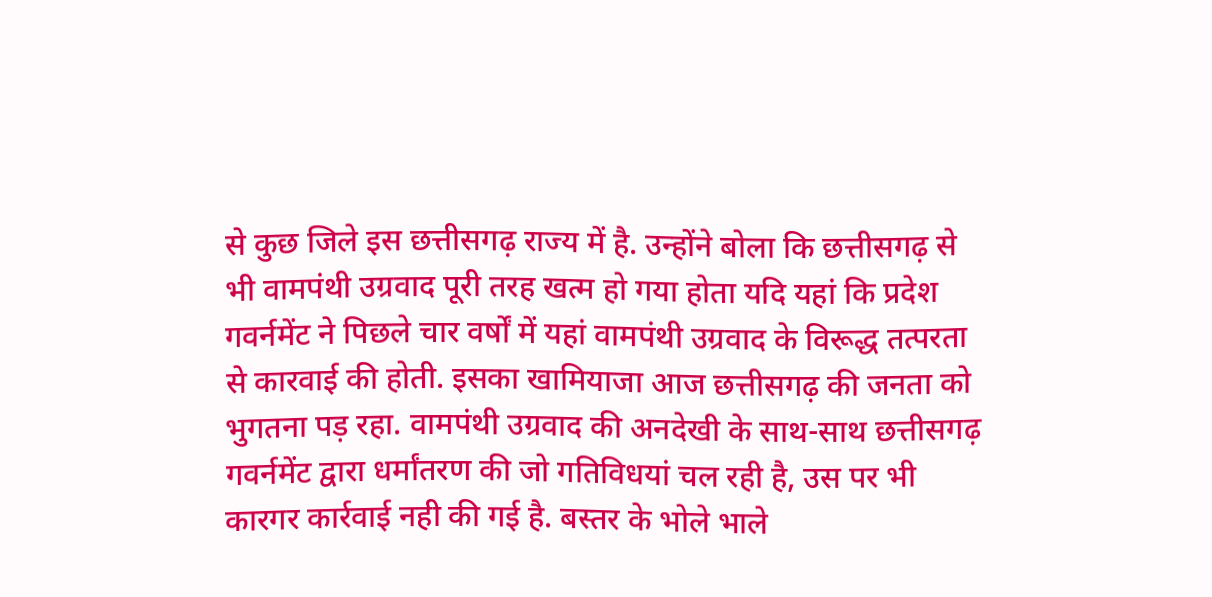से कुछ जिले इस छत्तीसगढ़ राज्य में है. उन्होंने बोला कि छत्तीसगढ़ से भी वामपंथी उग्रवाद पूरी तरह खत्म हो गया होता यदि यहां कि प्रदेश गवर्नमेंट ने पिछले चार वर्षों में यहां वामपंथी उग्रवाद के विरूद्ध तत्परता से कारवाई की होती. इसका खामियाजा आज छत्तीसगढ़ की जनता को भुगतना पड़ रहा. वामपंथी उग्रवाद की अनदेखी के साथ-साथ छत्तीसगढ़ गवर्नमेंट द्वारा धर्मांतरण की जो गतिविधयां चल रही है, उस पर भी कारगर कार्रवाई नही की गई है. बस्तर के भोले भाले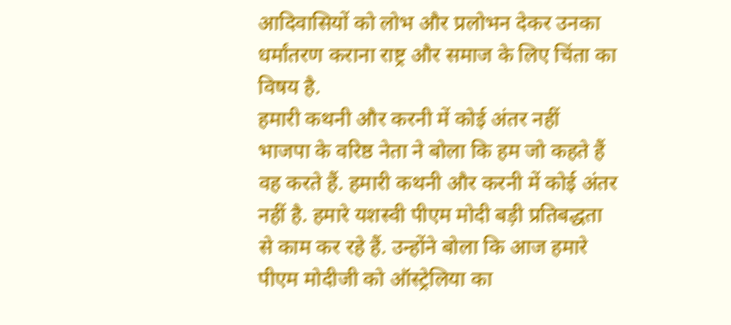आदिवासियों को लोभ और प्रलोभन देकर उनका धर्मांतरण कराना राष्ट्र और समाज के लिए चिंता का विषय है.
हमारी कथनी और करनी में कोई अंतर नहीं
भाजपा के वरिष्ठ नेता ने बोला कि हम जो कहते हैं वह करते हैं. हमारी कथनी और करनी में कोई अंतर नहीं है. हमारे यशस्वी पीएम मोदी बड़ी प्रतिबद्धता से काम कर रहे हैं. उन्होंने बोला कि आज हमारे पीएम मोदीजी को ऑस्ट्रेलिया का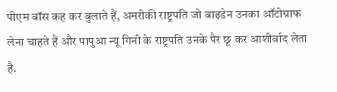पीएम बॉस कह कर बुलाते हैं, अमरीकी राष्ट्रपति जो बाइडेन उनका ऑटोग्राफ लेना चाहते हैं और पापुआ न्यू गिनी के राष्ट्रपति उनके पैर छू कर आशीर्वाद लेता है.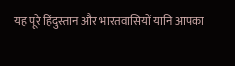यह पूरे हिंदुस्तान और भारतवासियों यानि आपका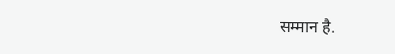सम्मान है.